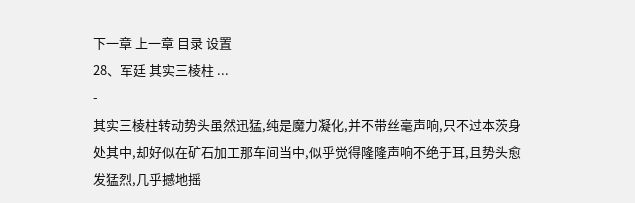下一章 上一章 目录 设置
28、军廷 其实三棱柱 ...
-
其实三棱柱转动势头虽然迅猛,纯是魔力凝化,并不带丝毫声响,只不过本茨身处其中,却好似在矿石加工那车间当中,似乎觉得隆隆声响不绝于耳,且势头愈发猛烈,几乎撼地摇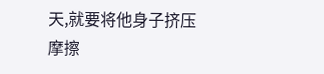天,就要将他身子挤压摩擦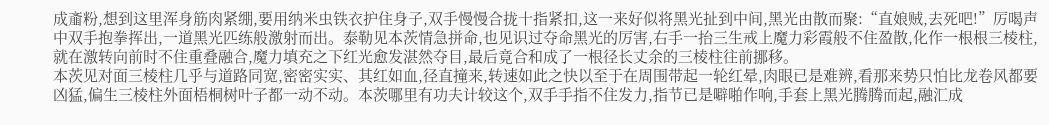成齑粉,想到这里浑身筋肉紧绷,要用纳米虫铁衣护住身子,双手慢慢合拢十指紧扣,这一来好似将黑光扯到中间,黑光由散而聚:“直娘贼,去死吧!”厉喝声中双手抱拳挥出,一道黑光匹练般激射而出。泰勒见本茨情急拼命,也见识过夺命黑光的厉害,右手一抬三生戒上魔力彩霞般不住盈散,化作一根根三棱柱,就在激转向前时不住重叠融合,魔力填充之下红光愈发湛然夺目,最后竟合和成了一根径长丈余的三棱柱往前挪移。
本茨见对面三棱柱几乎与道路同宽,密密实实、其红如血,径直撞来,转速如此之快以至于在周围带起一轮红晕,肉眼已是难辨,看那来势只怕比龙卷风都要凶猛,偏生三棱柱外面梧桐树叶子都一动不动。本茨哪里有功夫计较这个,双手手指不住发力,指节已是噼啪作响,手套上黑光腾腾而起,融汇成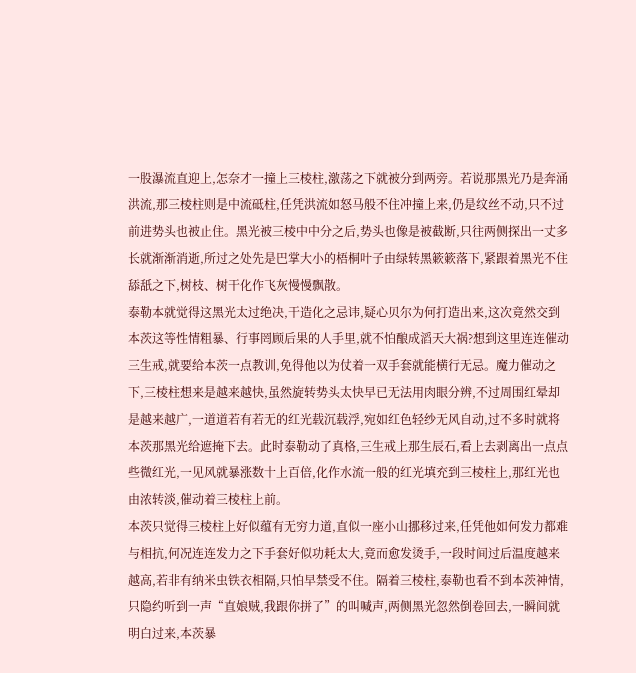一股瀑流直迎上,怎奈才一撞上三棱柱,激荡之下就被分到两旁。若说那黑光乃是奔涌洪流,那三棱柱则是中流砥柱,任凭洪流如怒马般不住冲撞上来,仍是纹丝不动,只不过前进势头也被止住。黑光被三棱中中分之后,势头也像是被截断,只往两侧探出一丈多长就渐渐消逝,所过之处先是巴掌大小的梧桐叶子由绿转黑簌簌落下,紧跟着黑光不住舔舐之下,树枝、树干化作飞灰慢慢飘散。
泰勒本就觉得这黑光太过绝决,干造化之忌讳,疑心贝尔为何打造出来,这次竟然交到本茨这等性情粗暴、行事罔顾后果的人手里,就不怕酿成滔天大祸?想到这里连连催动三生戒,就要给本茨一点教训,免得他以为仗着一双手套就能横行无忌。魔力催动之下,三棱柱想来是越来越快,虽然旋转势头太快早已无法用肉眼分辨,不过周围红晕却是越来越广,一道道若有若无的红光载沉载浮,宛如红色轻纱无风自动,过不多时就将本茨那黑光给遮掩下去。此时泰勒动了真格,三生戒上那生辰石,看上去剥离出一点点些微红光,一见风就暴涨数十上百倍,化作水流一般的红光填充到三棱柱上,那红光也由浓转淡,催动着三棱柱上前。
本茨只觉得三棱柱上好似蕴有无穷力道,直似一座小山挪移过来,任凭他如何发力都难与相抗,何况连连发力之下手套好似功耗太大,竟而愈发烫手,一段时间过后温度越来越高,若非有纳米虫铁衣相隔,只怕早禁受不住。隔着三棱柱,泰勒也看不到本茨神情,只隐约听到一声“直娘贼,我跟你拼了”的叫喊声,两侧黑光忽然倒卷回去,一瞬间就明白过来,本茨暴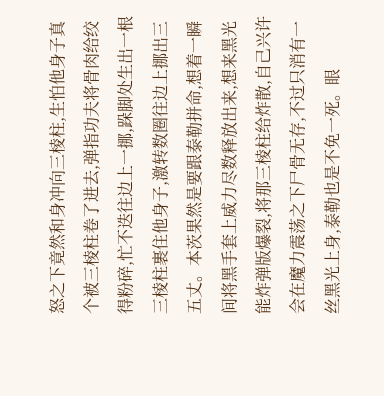怒之下竟然和身冲向三棱柱,生怕他身子真个被三棱柱卷了进去,弹指功夫将骨肉给绞得粉碎,忙不迭往边上一挪,跺脚处生出一根三棱柱裹住他身子,激转数圈往边上挪出三五丈。本茨果然是要跟泰勒拼命,想着一瞬间将黑手套上威力尽数释放出来,想来黑光能炸弹版爆裂,将那三棱柱给炸散,自己兴许会在魔力震荡之下尸骨无存,不过只消有一丝黑光上身,泰勒也是不免一死。眼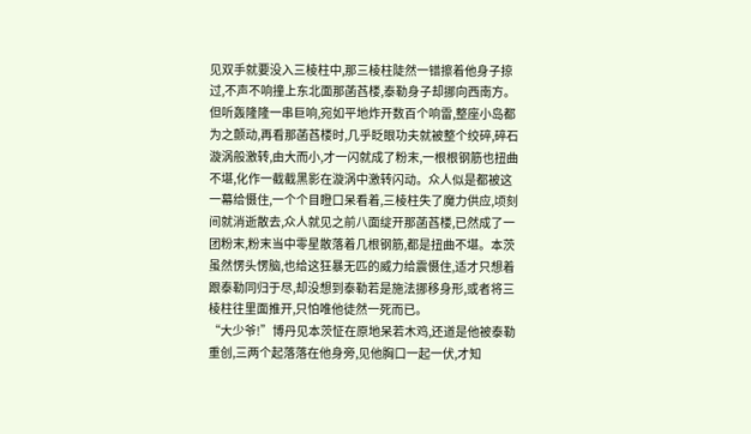见双手就要没入三棱柱中,那三棱柱陡然一错擦着他身子掠过,不声不响撞上东北面那菡萏楼,泰勒身子却挪向西南方。
但听轰隆隆一串巨响,宛如平地炸开数百个响雷,整座小岛都为之颤动,再看那菡萏楼时,几乎眨眼功夫就被整个绞碎,碎石漩涡般激转,由大而小,才一闪就成了粉末,一根根钢筋也扭曲不堪,化作一截截黑影在漩涡中激转闪动。众人似是都被这一幕给慑住,一个个目瞪口呆看着,三棱柱失了魔力供应,顷刻间就消逝散去,众人就见之前八面绽开那菡萏楼,已然成了一团粉末,粉末当中零星散落着几根钢筋,都是扭曲不堪。本茨虽然愣头愣脑,也给这狂暴无匹的威力给震慑住,适才只想着跟泰勒同归于尽,却没想到泰勒若是施法挪移身形,或者将三棱柱往里面推开,只怕唯他徒然一死而已。
“大少爷!”博丹见本茨怔在原地呆若木鸡,还道是他被泰勒重创,三两个起落落在他身旁,见他胸口一起一伏,才知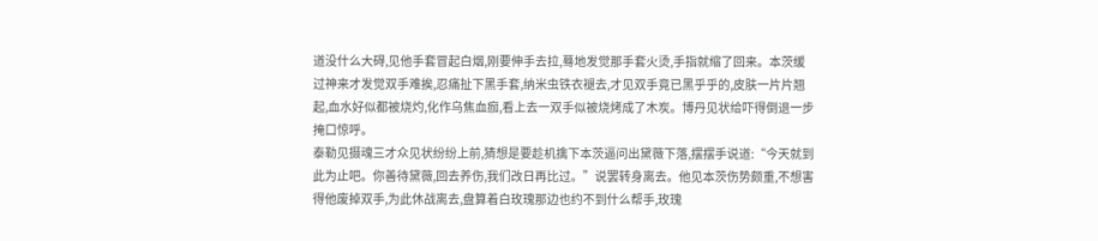道没什么大碍,见他手套冒起白烟,刚要伸手去拉,蓦地发觉那手套火烫,手指就缩了回来。本茨缓过神来才发觉双手难挨,忍痛扯下黑手套,纳米虫铁衣褪去,才见双手竟已黑乎乎的,皮肤一片片翘起,血水好似都被烧灼,化作乌焦血痂,看上去一双手似被烧烤成了木炭。博丹见状给吓得倒退一步掩口惊呼。
泰勒见摄魂三才众见状纷纷上前,猜想是要趁机擒下本茨逼问出黛薇下落,摆摆手说道:“今天就到此为止吧。你善待黛薇,回去养伤,我们改日再比过。”说罢转身离去。他见本茨伤势颇重,不想害得他废掉双手,为此休战离去,盘算着白玫瑰那边也约不到什么帮手,玫瑰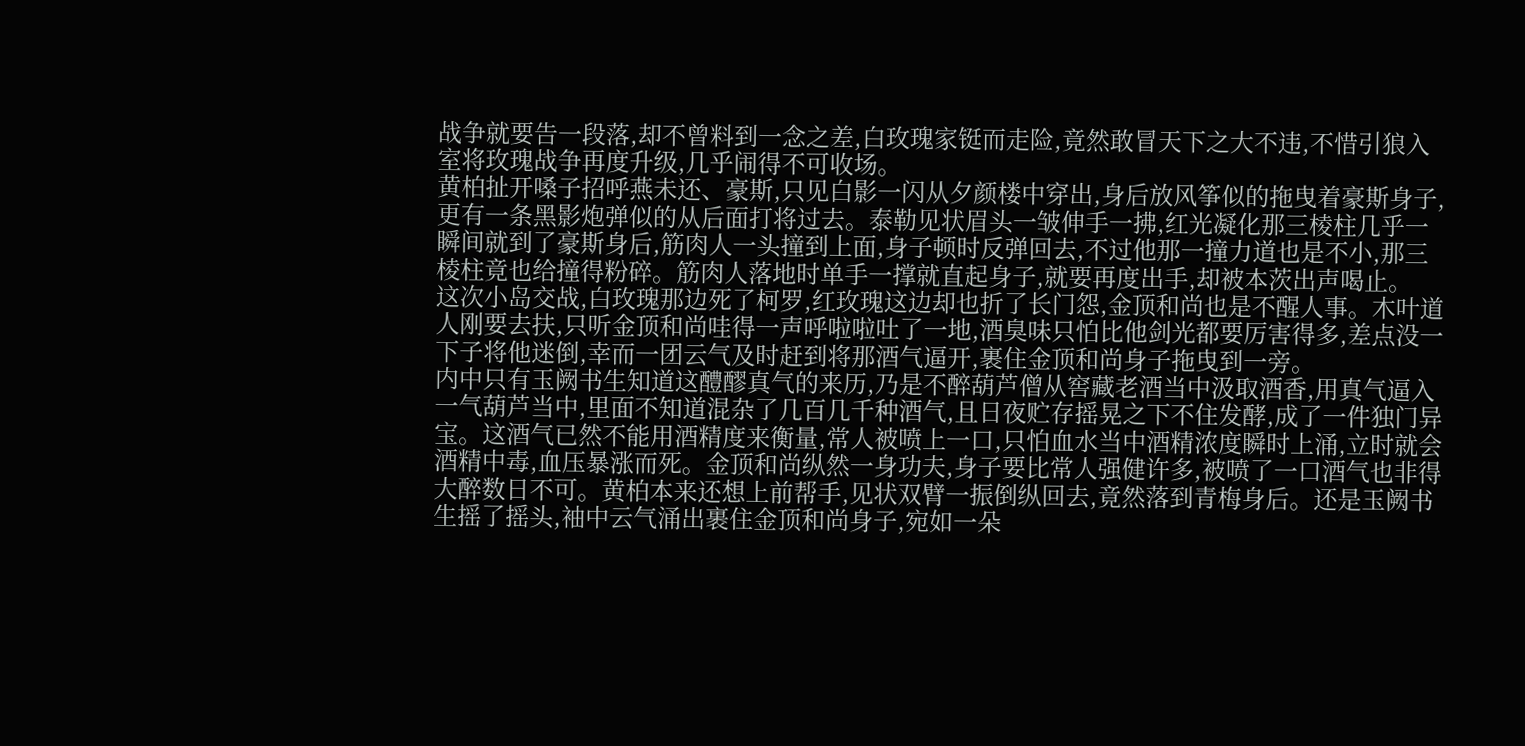战争就要告一段落,却不曾料到一念之差,白玫瑰家铤而走险,竟然敢冒天下之大不违,不惜引狼入室将玫瑰战争再度升级,几乎闹得不可收场。
黄柏扯开嗓子招呼燕未还、豪斯,只见白影一闪从夕颜楼中穿出,身后放风筝似的拖曳着豪斯身子,更有一条黑影炮弹似的从后面打将过去。泰勒见状眉头一皱伸手一拂,红光凝化那三棱柱几乎一瞬间就到了豪斯身后,筋肉人一头撞到上面,身子顿时反弹回去,不过他那一撞力道也是不小,那三棱柱竟也给撞得粉碎。筋肉人落地时单手一撑就直起身子,就要再度出手,却被本茨出声喝止。
这次小岛交战,白玫瑰那边死了柯罗,红玫瑰这边却也折了长门怨,金顶和尚也是不醒人事。木叶道人刚要去扶,只听金顶和尚哇得一声呼啦啦吐了一地,酒臭味只怕比他剑光都要厉害得多,差点没一下子将他迷倒,幸而一团云气及时赶到将那酒气逼开,裹住金顶和尚身子拖曳到一旁。
内中只有玉阙书生知道这醴醪真气的来历,乃是不醉葫芦僧从窖藏老酒当中汲取酒香,用真气逼入一气葫芦当中,里面不知道混杂了几百几千种酒气,且日夜贮存摇晃之下不住发酵,成了一件独门异宝。这酒气已然不能用酒精度来衡量,常人被喷上一口,只怕血水当中酒精浓度瞬时上涌,立时就会酒精中毒,血压暴涨而死。金顶和尚纵然一身功夫,身子要比常人强健许多,被喷了一口酒气也非得大醉数日不可。黄柏本来还想上前帮手,见状双臂一振倒纵回去,竟然落到青梅身后。还是玉阙书生摇了摇头,袖中云气涌出裹住金顶和尚身子,宛如一朵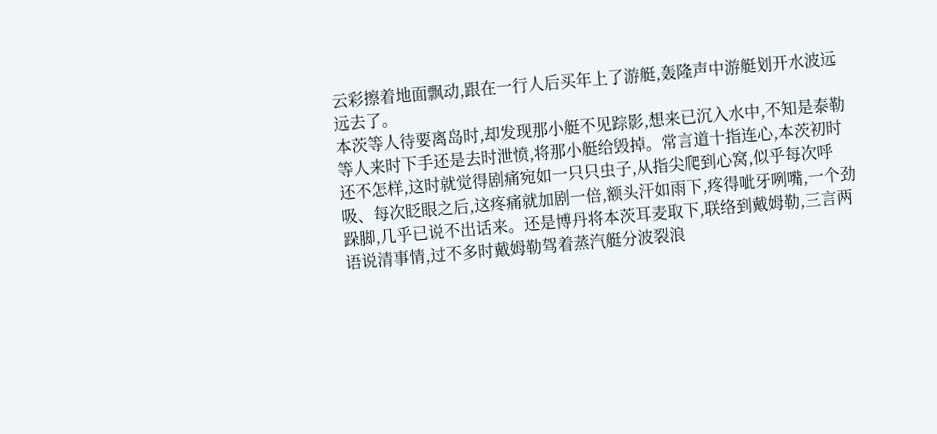云彩擦着地面飘动,跟在一行人后买年上了游艇,轰隆声中游艇划开水波远远去了。
本茨等人待要离岛时,却发现那小艇不见踪影,想来已沉入水中,不知是泰勒等人来时下手还是去时泄愤,将那小艇给毁掉。常言道十指连心,本茨初时还不怎样,这时就觉得剧痛宛如一只只虫子,从指尖爬到心窝,似乎每次呼吸、每次眨眼之后,这疼痛就加剧一倍,额头汗如雨下,疼得呲牙咧嘴,一个劲跺脚,几乎已说不出话来。还是博丹将本茨耳麦取下,联络到戴姆勒,三言两语说清事情,过不多时戴姆勒驾着蒸汽艇分波裂浪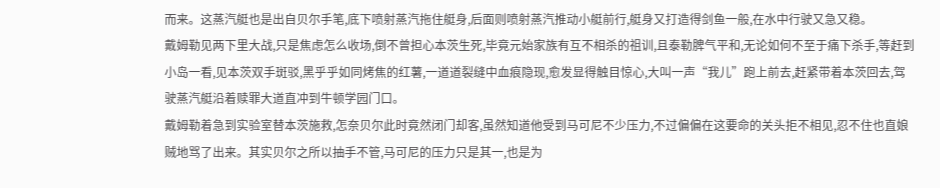而来。这蒸汽艇也是出自贝尔手笔,底下喷射蒸汽拖住艇身,后面则喷射蒸汽推动小艇前行,艇身又打造得剑鱼一般,在水中行驶又急又稳。
戴姆勒见两下里大战,只是焦虑怎么收场,倒不曾担心本茨生死,毕竟元始家族有互不相杀的祖训,且泰勒脾气平和,无论如何不至于痛下杀手,等赶到小岛一看,见本茨双手斑驳,黑乎乎如同烤焦的红薯,一道道裂缝中血痕隐现,愈发显得触目惊心,大叫一声“我儿”跑上前去,赶紧带着本茨回去,驾驶蒸汽艇沿着赎罪大道直冲到牛顿学园门口。
戴姆勒着急到实验室替本茨施救,怎奈贝尔此时竟然闭门却客,虽然知道他受到马可尼不少压力,不过偏偏在这要命的关头拒不相见,忍不住也直娘贼地骂了出来。其实贝尔之所以抽手不管,马可尼的压力只是其一,也是为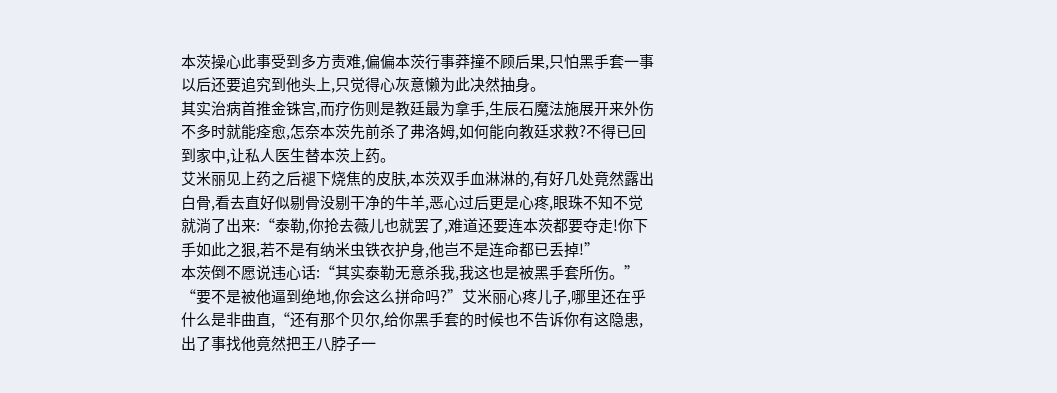本茨操心此事受到多方责难,偏偏本茨行事莽撞不顾后果,只怕黑手套一事以后还要追究到他头上,只觉得心灰意懒为此决然抽身。
其实治病首推金铢宫,而疗伤则是教廷最为拿手,生辰石魔法施展开来外伤不多时就能痊愈,怎奈本茨先前杀了弗洛姆,如何能向教廷求救?不得已回到家中,让私人医生替本茨上药。
艾米丽见上药之后褪下烧焦的皮肤,本茨双手血淋淋的,有好几处竟然露出白骨,看去直好似剔骨没剔干净的牛羊,恶心过后更是心疼,眼珠不知不觉就淌了出来:“泰勒,你抢去薇儿也就罢了,难道还要连本茨都要夺走!你下手如此之狠,若不是有纳米虫铁衣护身,他岂不是连命都已丢掉!”
本茨倒不愿说违心话:“其实泰勒无意杀我,我这也是被黑手套所伤。”
“要不是被他逼到绝地,你会这么拼命吗?”艾米丽心疼儿子,哪里还在乎什么是非曲直,“还有那个贝尔,给你黑手套的时候也不告诉你有这隐患,出了事找他竟然把王八脖子一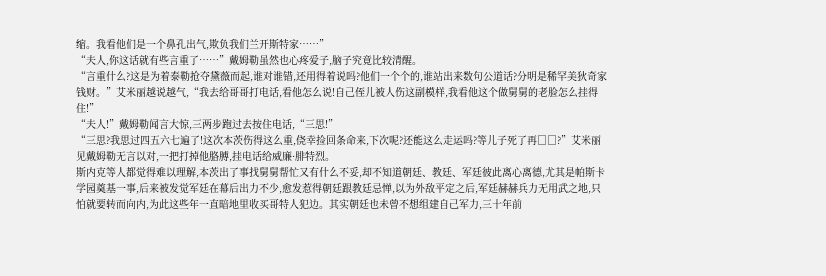缩。我看他们是一个鼻孔出气,欺负我们兰开斯特家……”
“夫人,你这话就有些言重了……”戴姆勒虽然也心疼爱子,脑子究竟比较清醒。
“言重什么?这是为着泰勒抢夺黛薇而起,谁对谁错,还用得着说吗?他们一个个的,谁站出来数句公道话?分明是稀罕美狄奇家钱财。”艾米丽越说越气,“我去给哥哥打电话,看他怎么说!自己侄儿被人伤这副模样,我看他这个做舅舅的老脸怎么挂得住!”
“夫人!”戴姆勒闻言大惊,三两步跑过去按住电话,“三思!”
“三思?我思过四五六七遍了!这次本茨伤得这么重,侥幸捡回条命来,下次呢?还能这么走运吗?等儿子死了再□□?”艾米丽见戴姆勒无言以对,一把打掉他胳膊,挂电话给威廉·腓特烈。
斯内克等人都觉得难以理解,本茨出了事找舅舅帮忙又有什么不妥,却不知道朝廷、教廷、军廷彼此离心离德,尤其是帕斯卡学园奠基一事,后来被发觉军廷在幕后出力不少,愈发惹得朝廷跟教廷忌惮,以为外敌平定之后,军廷赫赫兵力无用武之地,只怕就要转而向内,为此这些年一直暗地里收买哥特人犯边。其实朝廷也未曾不想组建自己军力,三十年前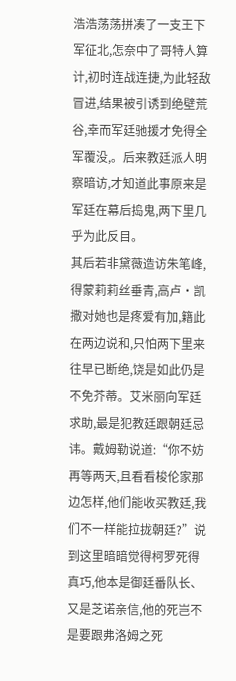浩浩荡荡拼凑了一支王下军征北,怎奈中了哥特人算计,初时连战连捷,为此轻敌冒进,结果被引诱到绝壁荒谷,幸而军廷驰援才免得全军覆没,。后来教廷派人明察暗访,才知道此事原来是军廷在幕后捣鬼,两下里几乎为此反目。
其后若非黛薇造访朱笔峰,得蒙莉莉丝垂青,高卢·凯撒对她也是疼爱有加,籍此在两边说和,只怕两下里来往早已断绝,饶是如此仍是不免芥蒂。艾米丽向军廷求助,最是犯教廷跟朝廷忌讳。戴姆勒说道:“你不妨再等两天,且看看梭伦家那边怎样,他们能收买教廷,我们不一样能拉拢朝廷?”说到这里暗暗觉得柯罗死得真巧,他本是御廷番队长、又是芝诺亲信,他的死岂不是要跟弗洛姆之死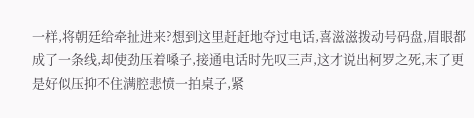一样,将朝廷给牵扯进来?想到这里赶赶地夺过电话,喜滋滋拨动号码盘,眉眼都成了一条线,却使劲压着嗓子,接通电话时先叹三声,这才说出柯罗之死,末了更是好似压抑不住满腔悲愤一拍桌子,紧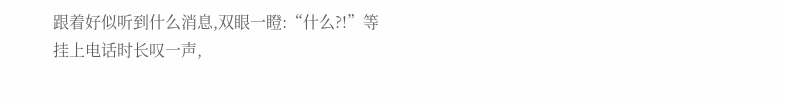跟着好似听到什么消息,双眼一瞪:“什么?!”等挂上电话时长叹一声,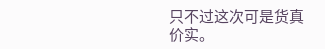只不过这次可是货真价实。